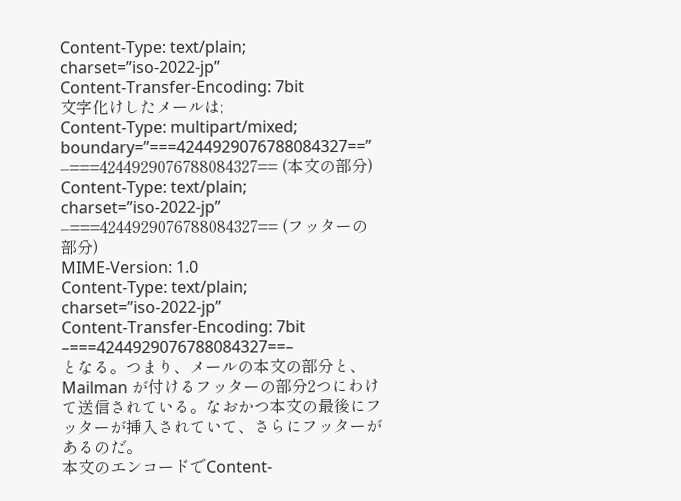Content-Type: text/plain; charset=”iso-2022-jp”
Content-Transfer-Encoding: 7bit
文字化けしたメールは;
Content-Type: multipart/mixed; boundary=”===4244929076788084327==”
–===4244929076788084327== (本文の部分)
Content-Type: text/plain; charset=”iso-2022-jp”
–===4244929076788084327== (フッターの部分)
MIME-Version: 1.0
Content-Type: text/plain; charset=”iso-2022-jp”
Content-Transfer-Encoding: 7bit
–===4244929076788084327==–
となる。つまり、メールの本文の部分と、Mailman が付けるフッターの部分2つにわけて送信されている。なおかつ本文の最後にフッターが挿入されていて、さらにフッターがあるのだ。
本文のエンコードでContent-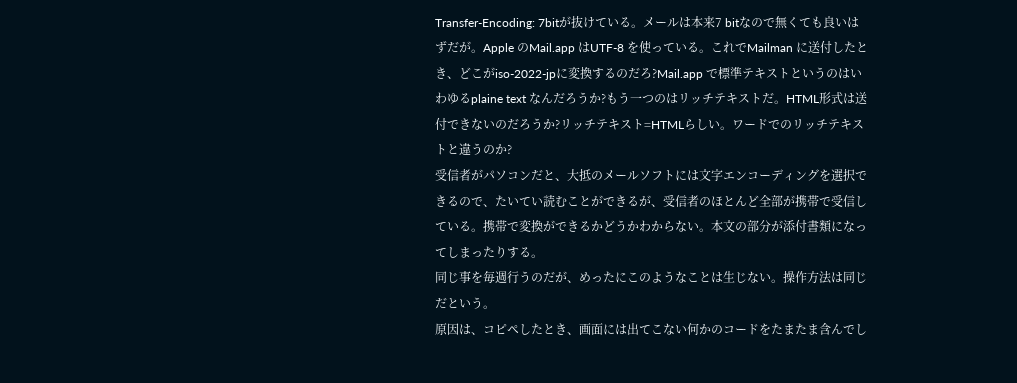Transfer-Encoding: 7bitが抜けている。メールは本来7 bitなので無くても良いはずだが。Apple のMail.app はUTF-8 を使っている。これでMailman に送付したとき、どこがiso-2022-jpに変換するのだろ?Mail.app で標準テキストというのはいわゆるplaine text なんだろうか?もう一つのはリッチテキストだ。HTML形式は送付できないのだろうか?リッチテキスト=HTMLらしい。ワードでのリッチテキストと違うのか?
受信者がパソコンだと、大抵のメールソフトには文字エンコーディングを選択できるので、たいてい読むことができるが、受信者のほとんど全部が携帯で受信している。携帯で変換ができるかどうかわからない。本文の部分が添付書類になってしまったりする。
同じ事を毎週行うのだが、めったにこのようなことは生じない。操作方法は同じだという。
原因は、コピペしたとき、画面には出てこない何かのコードをたまたま含んでし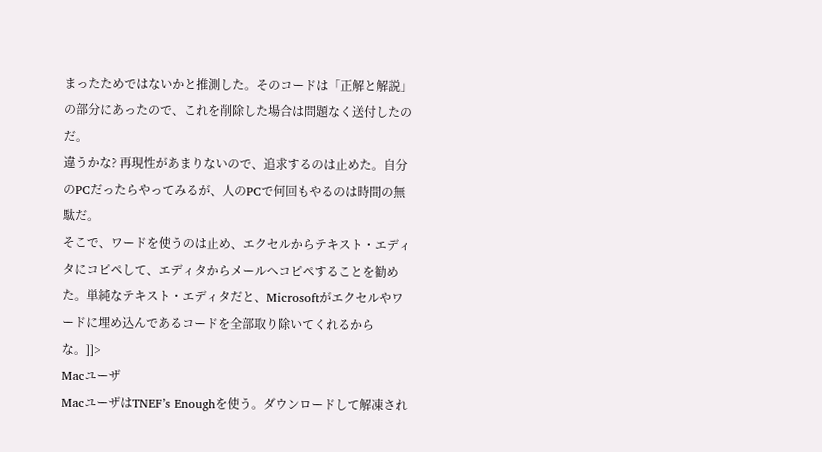まったためではないかと推測した。そのコードは「正解と解説」の部分にあったので、これを削除した場合は問題なく送付したのだ。
違うかな? 再現性があまりないので、追求するのは止めた。自分のPCだったらやってみるが、人のPCで何回もやるのは時間の無駄だ。
そこで、ワードを使うのは止め、エクセルからテキスト・エディタにコピペして、エディタからメールへコピペすることを勧めた。単純なテキスト・エディタだと、Microsoftがエクセルやワードに埋め込んであるコードを全部取り除いてくれるからな。]]>
Macユーザ
MacユーザはTNEF’s Enoughを使う。ダウンロードして解凍され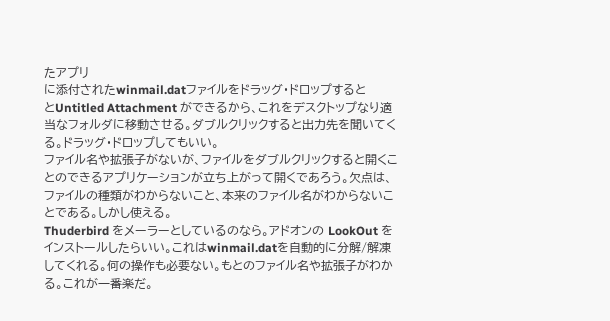たアプリ
に添付されたwinmail.datファイルをドラッグ・ドロップすると
とUntitled Attachment ができるから、これをデスクトップなり適当なフォルダに移動させる。ダブルクリックすると出力先を聞いてくる。ドラッグ・ドロップしてもいい。
ファイル名や拡張子がないが、ファイルをダブルクリックすると開くことのできるアプリケーションが立ち上がって開くであろう。欠点は、ファイルの種類がわからないこと、本来のファイル名がわからないことである。しかし使える。
Thuderbird をメーラーとしているのなら。アドオンの LookOut をインストールしたらいい。これはwinmail.datを自動的に分解/解凍してくれる。何の操作も必要ない。もとのファイル名や拡張子がわかる。これが一番楽だ。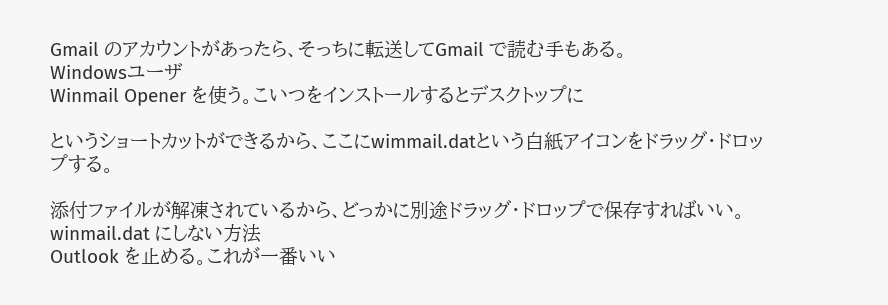Gmail のアカウントがあったら、そっちに転送してGmail で読む手もある。
Windowsユーザ
Winmail Opener を使う。こいつをインストールするとデスクトップに

というショートカットができるから、ここにwimmail.datという白紙アイコンをドラッグ・ドロップする。

添付ファイルが解凍されているから、どっかに別途ドラッグ・ドロップで保存すればいい。
winmail.dat にしない方法
Outlook を止める。これが一番いい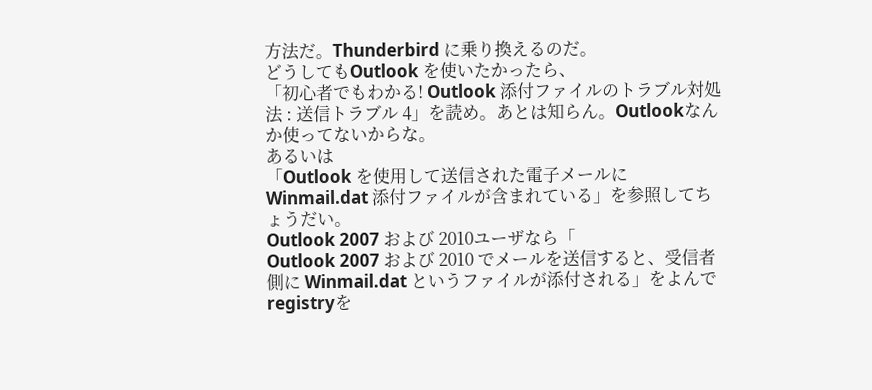方法だ。Thunderbird に乗り換えるのだ。
どうしてもOutlook を使いたかったら、
「初心者でもわかる! Outlook 添付ファイルのトラブル対処法 : 送信トラブル 4」を読め。あとは知らん。Outlookなんか使ってないからな。
あるいは
「Outlook を使用して送信された電子メールに Winmail.dat 添付ファイルが含まれている」を参照してちょうだい。
Outlook 2007 および 2010ユーザなら「
Outlook 2007 および 2010 でメールを送信すると、受信者側に Winmail.dat というファイルが添付される」をよんでregistryを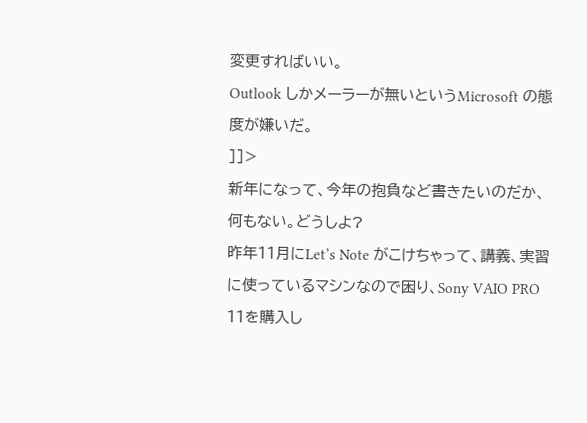変更すればいい。
Outlook しかメーラーが無いというMicrosoft の態度が嫌いだ。
]]>
新年になって、今年の抱負など書きたいのだか、何もない。どうしよ?
昨年11月にLet’s Note がこけちゃって、講義、実習に使っているマシンなので困り、Sony VAIO PRO 11を購入し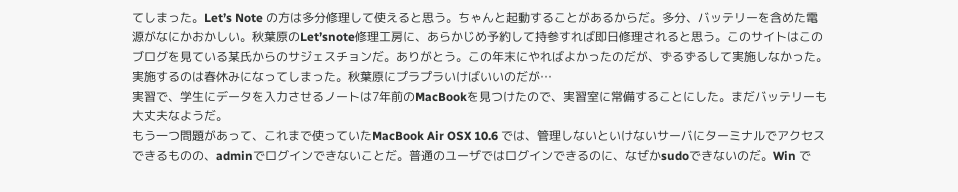てしまった。Let’s Note の方は多分修理して使えると思う。ちゃんと起動することがあるからだ。多分、バッテリーを含めた電源がなにかおかしい。秋葉原のLet’snote修理工房に、あらかじめ予約して持参すれば即日修理されると思う。このサイトはこのブログを見ている某氏からのサジェスチョンだ。ありがとう。この年末にやればよかったのだが、ずるずるして実施しなかった。実施するのは春休みになってしまった。秋葉原にプラプラいけばいいのだが…
実習で、学生にデータを入力させるノートは7年前のMacBookを見つけたので、実習室に常備することにした。まだバッテリーも大丈夫なようだ。
もう一つ問題があって、これまで使っていたMacBook Air OSX 10.6 では、管理しないといけないサーバにターミナルでアクセスできるものの、adminでログインできないことだ。普通のユーザではログインできるのに、なぜかsudoできないのだ。Win で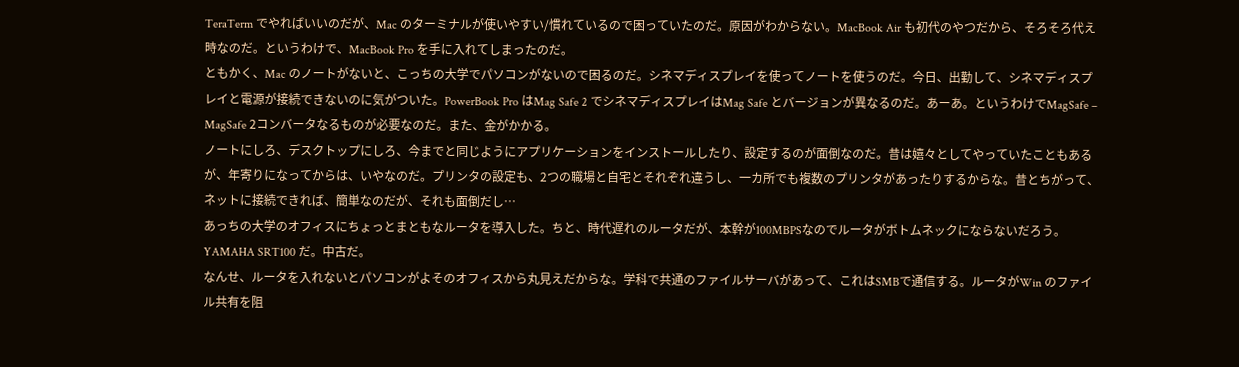TeraTerm でやればいいのだが、Mac のターミナルが使いやすい/慣れているので困っていたのだ。原因がわからない。MacBook Air も初代のやつだから、そろそろ代え時なのだ。というわけで、MacBook Pro を手に入れてしまったのだ。
ともかく、Mac のノートがないと、こっちの大学でパソコンがないので困るのだ。シネマディスプレイを使ってノートを使うのだ。今日、出勤して、シネマディスプレイと電源が接続できないのに気がついた。PowerBook Pro はMag Safe 2 でシネマディスプレイはMag Safe とバージョンが異なるのだ。あーあ。というわけでMagSafe – MagSafe 2コンバータなるものが必要なのだ。また、金がかかる。
ノートにしろ、デスクトップにしろ、今までと同じようにアプリケーションをインストールしたり、設定するのが面倒なのだ。昔は嬉々としてやっていたこともあるが、年寄りになってからは、いやなのだ。プリンタの設定も、2つの職場と自宅とそれぞれ違うし、一カ所でも複数のプリンタがあったりするからな。昔とちがって、ネットに接続できれば、簡単なのだが、それも面倒だし…
あっちの大学のオフィスにちょっとまともなルータを導入した。ちと、時代遅れのルータだが、本幹が100MBPSなのでルータがボトムネックにならないだろう。YAMAHA SRT100 だ。中古だ。
なんせ、ルータを入れないとパソコンがよそのオフィスから丸見えだからな。学科で共通のファイルサーバがあって、これはSMBで通信する。ルータがWin のファイル共有を阻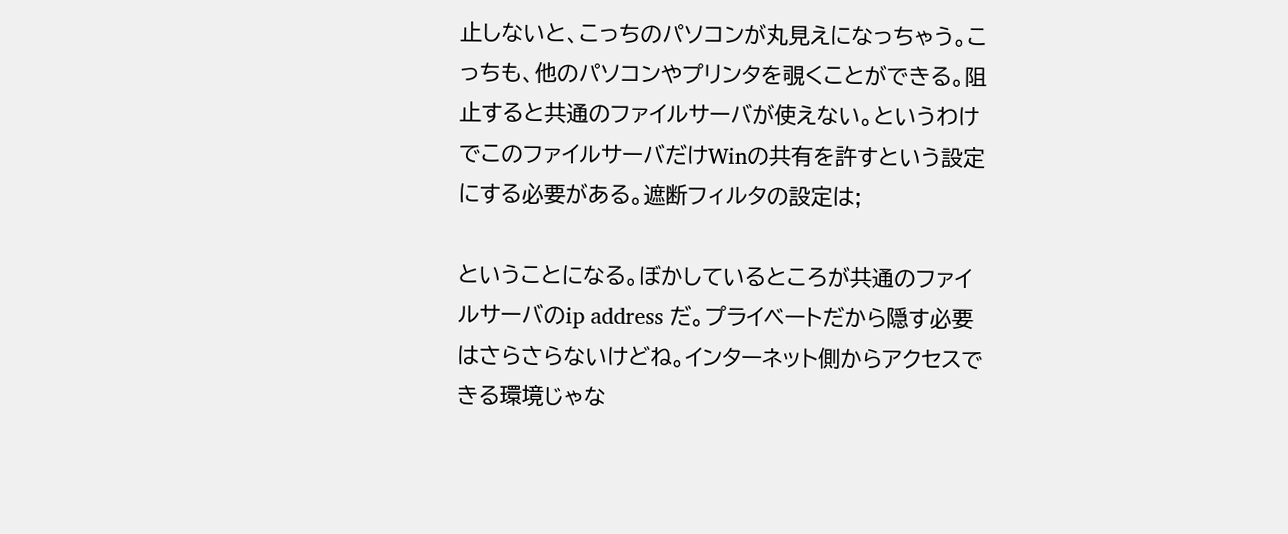止しないと、こっちのパソコンが丸見えになっちゃう。こっちも、他のパソコンやプリンタを覗くことができる。阻止すると共通のファイルサーバが使えない。というわけでこのファイルサーバだけWinの共有を許すという設定にする必要がある。遮断フィルタの設定は;

ということになる。ぼかしているところが共通のファイルサーバのip address だ。プライベートだから隠す必要はさらさらないけどね。インターネット側からアクセスできる環境じゃな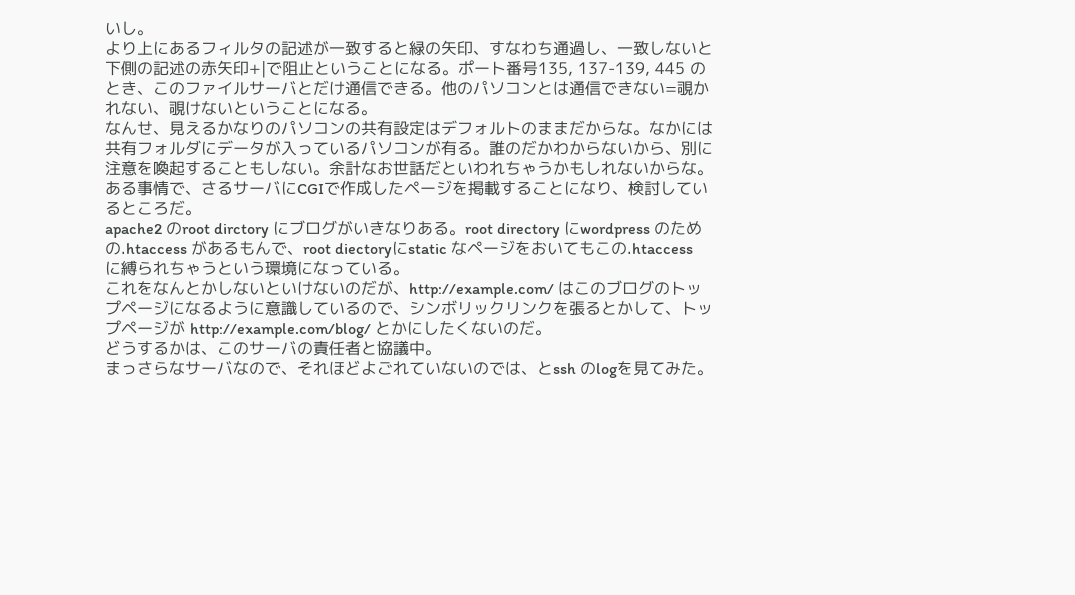いし。
より上にあるフィルタの記述が一致すると緑の矢印、すなわち通過し、一致しないと下側の記述の赤矢印+|で阻止ということになる。ポート番号135, 137-139, 445 のとき、このファイルサーバとだけ通信できる。他のパソコンとは通信できない=覗かれない、覗けないということになる。
なんせ、見えるかなりのパソコンの共有設定はデフォルトのままだからな。なかには共有フォルダにデータが入っているパソコンが有る。誰のだかわからないから、別に注意を喚起することもしない。余計なお世話だといわれちゃうかもしれないからな。
ある事情で、さるサーバにCGIで作成したページを掲載することになり、検討しているところだ。
apache2 のroot dirctory にブログがいきなりある。root directory にwordpress のための.htaccess があるもんで、root diectoryにstatic なページをおいてもこの.htaccess に縛られちゃうという環境になっている。
これをなんとかしないといけないのだが、http://example.com/ はこのブログのトップページになるように意識しているので、シンボリックリンクを張るとかして、トップページが http://example.com/blog/ とかにしたくないのだ。
どうするかは、このサーバの責任者と協議中。
まっさらなサーバなので、それほどよごれていないのでは、とssh のlogを見てみた。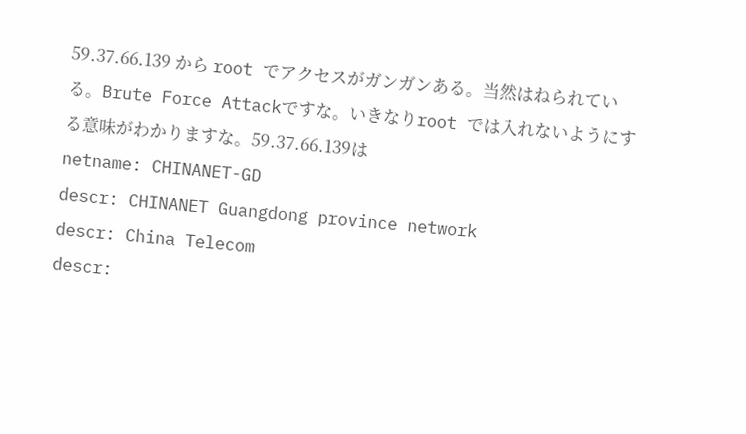59.37.66.139 から root でアクセスがガンガンある。当然はねられている。Brute Force Attackですな。いきなりroot では入れないようにする意味がわかりますな。59.37.66.139は
netname: CHINANET-GD
descr: CHINANET Guangdong province network
descr: China Telecom
descr: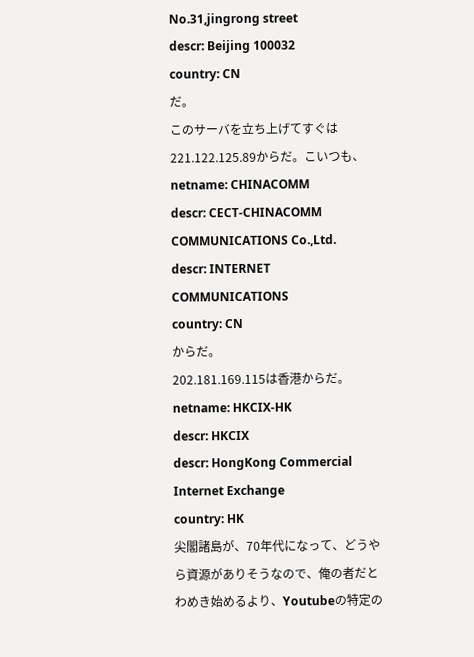No.31,jingrong street
descr: Beijing 100032
country: CN
だ。
このサーバを立ち上げてすぐは 221.122.125.89からだ。こいつも、
netname: CHINACOMM
descr: CECT-CHINACOMM COMMUNICATIONS Co.,Ltd.
descr: INTERNET COMMUNICATIONS
country: CN
からだ。
202.181.169.115は香港からだ。
netname: HKCIX-HK
descr: HKCIX
descr: HongKong Commercial Internet Exchange
country: HK
尖閣諸島が、70年代になって、どうやら資源がありそうなので、俺の者だとわめき始めるより、Youtubeの特定の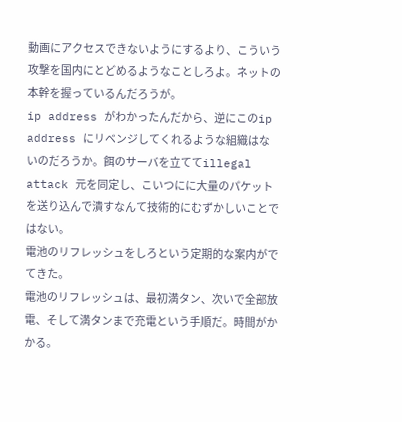動画にアクセスできないようにするより、こういう攻撃を国内にとどめるようなことしろよ。ネットの本幹を握っているんだろうが。
ip address がわかったんだから、逆にこのip address にリベンジしてくれるような組織はないのだろうか。餌のサーバを立ててillegal attack 元を同定し、こいつにに大量のパケットを送り込んで潰すなんて技術的にむずかしいことではない。
電池のリフレッシュをしろという定期的な案内がでてきた。
電池のリフレッシュは、最初満タン、次いで全部放電、そして満タンまで充電という手順だ。時間がかかる。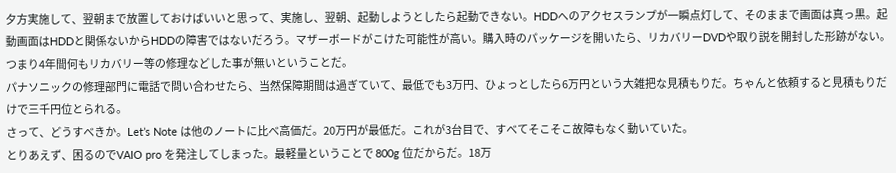夕方実施して、翌朝まで放置しておけばいいと思って、実施し、翌朝、起動しようとしたら起動できない。HDDへのアクセスランプが一瞬点灯して、そのままで画面は真っ黒。起動画面はHDDと関係ないからHDDの障害ではないだろう。マザーボードがこけた可能性が高い。購入時のパッケージを開いたら、リカバリーDVDや取り説を開封した形跡がない。つまり4年間何もリカバリー等の修理などした事が無いということだ。
パナソニックの修理部門に電話で問い合わせたら、当然保障期間は過ぎていて、最低でも3万円、ひょっとしたら6万円という大雑把な見積もりだ。ちゃんと依頼すると見積もりだけで三千円位とられる。
さって、どうすべきか。Let’s Note は他のノートに比べ高価だ。20万円が最低だ。これが3台目で、すべてそこそこ故障もなく動いていた。
とりあえず、困るのでVAIO pro を発注してしまった。最軽量ということで 800g 位だからだ。18万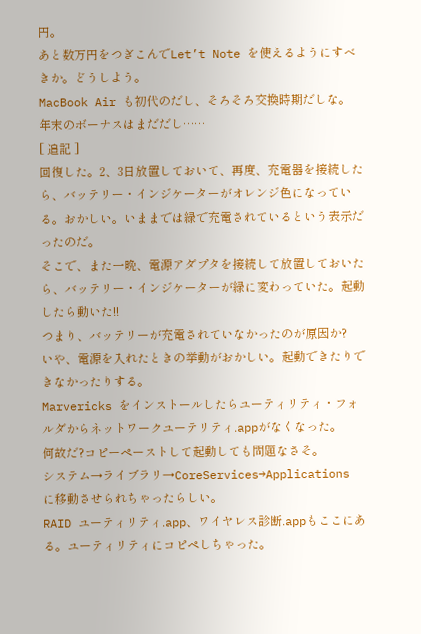円。
あと数万円をつぎこんでLet’t Note を使えるようにすべきか。どうしよう。
MacBook Air も初代のだし、そろそろ交換時期だしな。
年末のボーナスはまだだし……
[ 追記 ]
回復した。2、3日放置しておいて、再度、充電器を接続したら、バッテリー・インジケーターがオレンジ色になっている。おかしい。いままでは緑で充電されているという表示だったのだ。
そこで、また一晩、電源アダプタを接続して放置しておいたら、バッテリー・インジケーターが緑に変わっていた。起動したら動いた!!
つまり、バッテリーが充電されていなかったのが原因か?
いや、電源を入れたときの挙動がおかしい。起動できたりできなかったりする。
Marvericks をインストールしたらユーティリティ・フォルダからネットワークユーテリティ.appがなくなった。
何故だ?コピーペーストして起動しても問題なさそ。
システム→ライブラリ→CoreServices→Applications に移動させられちゃったらしい。
RAID ユーティリティ.app、ワイヤレス診断.appもここにある。ユーティリティにコピペしちゃった。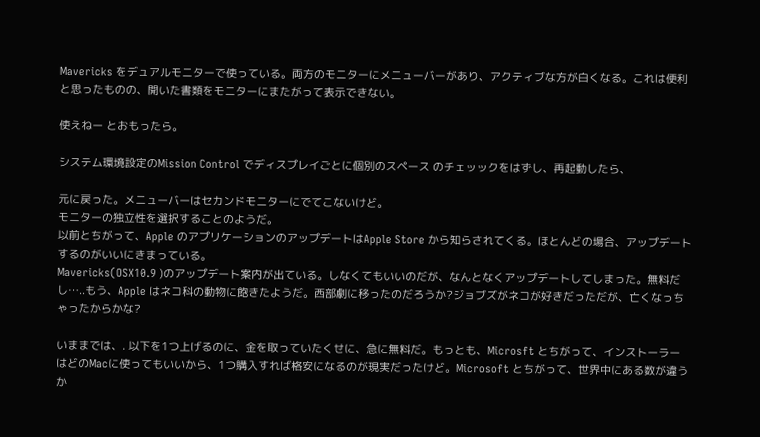Mavericks をデュアルモニターで使っている。両方のモニターにメニューバーがあり、アクティブな方が白くなる。これは便利と思ったものの、開いた書類をモニターにまたがって表示できない。

使えねー とおもったら。

システム環境設定のMission Control でディスプレイごとに個別のスペース のチェッックをはずし、再起動したら、

元に戻った。メニューバーはセカンドモニターにでてこないけど。
モニターの独立性を選択することのようだ。
以前とちがって、Apple のアプリケーションのアップデートはApple Store から知らされてくる。ほとんどの場合、アップデートするのがいいにきまっている。
Mavericks(OSX10.9 )のアップデート案内が出ている。しなくてもいいのだが、なんとなくアップデートしてしまった。無料だし…..もう、Apple はネコ科の動物に飽きたようだ。西部劇に移ったのだろうか?ジョブズがネコが好きだっただが、亡くなっちゃったからかな?

いままでは、. 以下を1つ上げるのに、金を取っていたくせに、急に無料だ。もっとも、Microsft とちがって、インストーラーはどのMacに使ってもいいから、1つ購入すれば格安になるのが現実だったけど。Microsoft とちがって、世界中にある数が違うか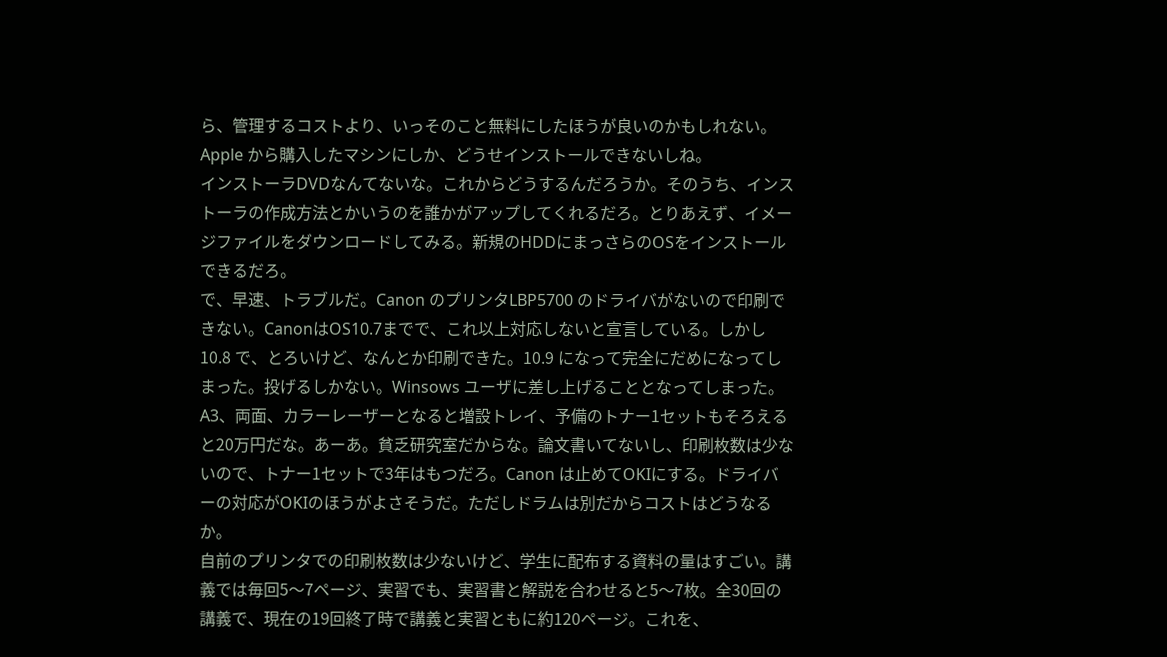ら、管理するコストより、いっそのこと無料にしたほうが良いのかもしれない。Apple から購入したマシンにしか、どうせインストールできないしね。
インストーラDVDなんてないな。これからどうするんだろうか。そのうち、インストーラの作成方法とかいうのを誰かがアップしてくれるだろ。とりあえず、イメージファイルをダウンロードしてみる。新規のHDDにまっさらのOSをインストールできるだろ。
で、早速、トラブルだ。Canon のプリンタLBP5700 のドライバがないので印刷できない。CanonはOS10.7までで、これ以上対応しないと宣言している。しかし10.8 で、とろいけど、なんとか印刷できた。10.9 になって完全にだめになってしまった。投げるしかない。Winsows ユーザに差し上げることとなってしまった。
A3、両面、カラーレーザーとなると増設トレイ、予備のトナー1セットもそろえると20万円だな。あーあ。貧乏研究室だからな。論文書いてないし、印刷枚数は少ないので、トナー1セットで3年はもつだろ。Canon は止めてOKIにする。ドライバーの対応がOKIのほうがよさそうだ。ただしドラムは別だからコストはどうなるか。
自前のプリンタでの印刷枚数は少ないけど、学生に配布する資料の量はすごい。講義では毎回5〜7ページ、実習でも、実習書と解説を合わせると5〜7枚。全30回の講義で、現在の19回終了時で講義と実習ともに約120ページ。これを、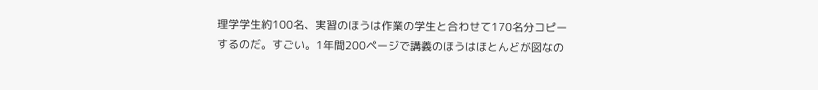理学学生約100名、実習のほうは作業の学生と合わせて170名分コピーするのだ。すごい。1年間200ページで講義のほうはほとんどが図なの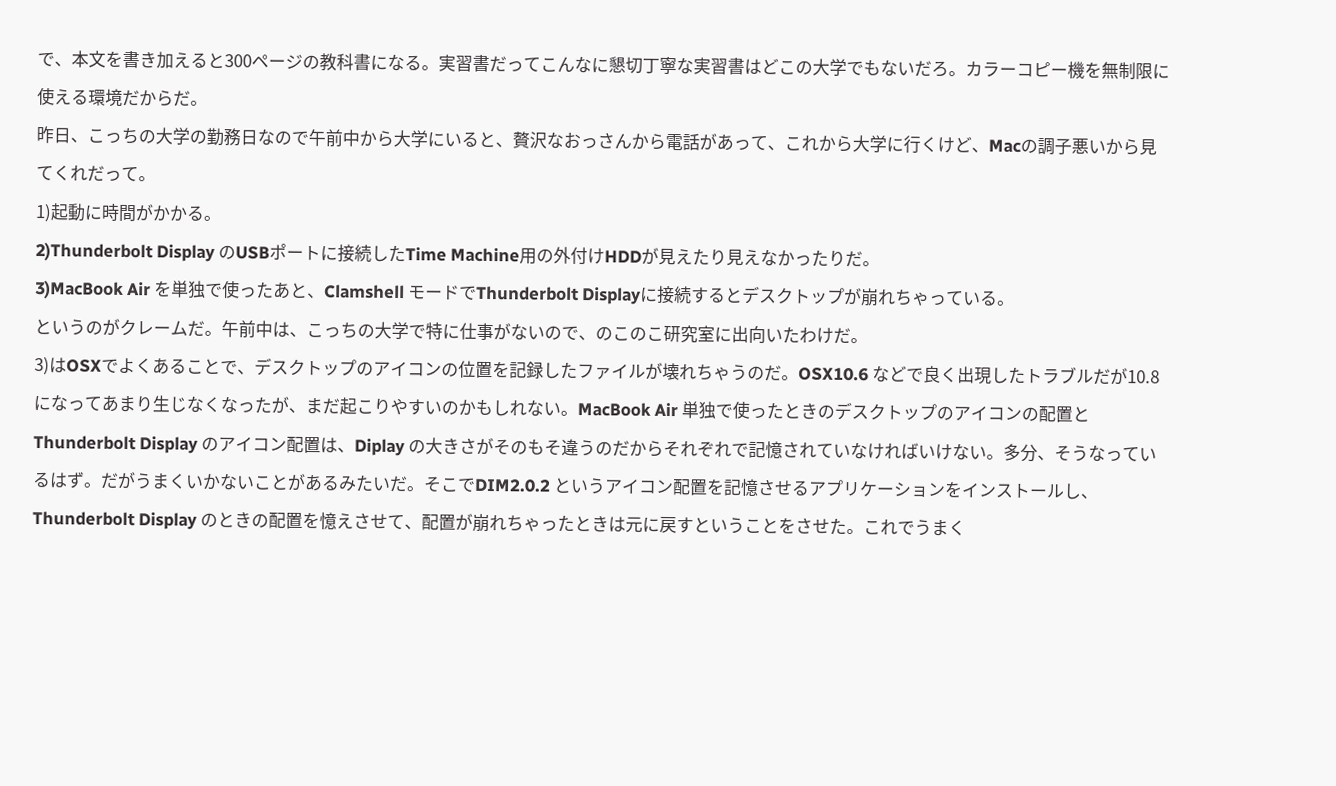で、本文を書き加えると300ページの教科書になる。実習書だってこんなに懇切丁寧な実習書はどこの大学でもないだろ。カラーコピー機を無制限に使える環境だからだ。
昨日、こっちの大学の勤務日なので午前中から大学にいると、贅沢なおっさんから電話があって、これから大学に行くけど、Macの調子悪いから見てくれだって。
1)起動に時間がかかる。
2)Thunderbolt Display のUSBポートに接続したTime Machine用の外付けHDDが見えたり見えなかったりだ。
3)MacBook Air を単独で使ったあと、Clamshell モードでThunderbolt Displayに接続するとデスクトップが崩れちゃっている。
というのがクレームだ。午前中は、こっちの大学で特に仕事がないので、のこのこ研究室に出向いたわけだ。
3)はOSXでよくあることで、デスクトップのアイコンの位置を記録したファイルが壊れちゃうのだ。OSX10.6 などで良く出現したトラブルだが10.8 になってあまり生じなくなったが、まだ起こりやすいのかもしれない。MacBook Air 単独で使ったときのデスクトップのアイコンの配置とThunderbolt Display のアイコン配置は、Diplay の大きさがそのもそ違うのだからそれぞれで記憶されていなければいけない。多分、そうなっているはず。だがうまくいかないことがあるみたいだ。そこでDIM2.0.2 というアイコン配置を記憶させるアプリケーションをインストールし、Thunderbolt Display のときの配置を憶えさせて、配置が崩れちゃったときは元に戻すということをさせた。これでうまく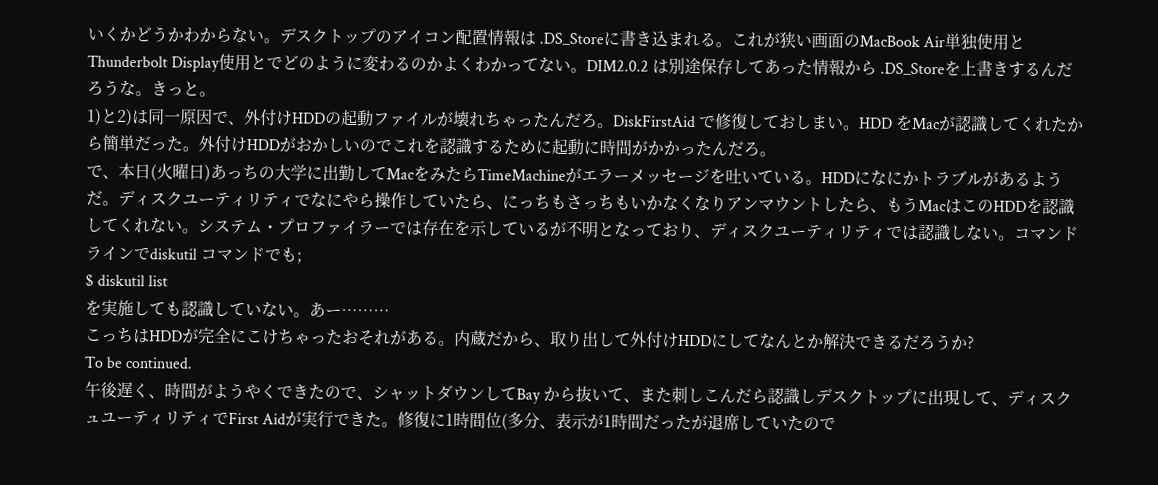いくかどうかわからない。デスクトップのアイコン配置情報は .DS_Storeに書き込まれる。これが狭い画面のMacBook Air単独使用とThunderbolt Display使用とでどのように変わるのかよくわかってない。DIM2.0.2 は別途保存してあった情報から .DS_Storeを上書きするんだろうな。きっと。
1)と2)は同一原因で、外付けHDDの起動ファイルが壊れちゃったんだろ。DiskFirstAid で修復しておしまい。HDD をMacが認識してくれたから簡単だった。外付けHDDがおかしいのでこれを認識するために起動に時間がかかったんだろ。
で、本日(火曜日)あっちの大学に出勤してMacをみたらTimeMachineがエラーメッセージを吐いている。HDDになにかトラブルがあるようだ。ディスクユーティリティでなにやら操作していたら、にっちもさっちもいかなくなりアンマウントしたら、もうMacはこのHDDを認識してくれない。システム・プロファイラーでは存在を示しているが不明となっており、ディスクユーティリティでは認識しない。コマンドラインでdiskutil コマンドでも;
$ diskutil list
を実施しても認識していない。あー………
こっちはHDDが完全にこけちゃったおそれがある。内蔵だから、取り出して外付けHDDにしてなんとか解決できるだろうか?
To be continued.
午後遅く、時間がようやくできたので、シャットダウンしてBay から抜いて、また刺しこんだら認識しデスクトップに出現して、ディスクュユーティリティでFirst Aidが実行できた。修復に1時間位(多分、表示が1時間だったが退席していたので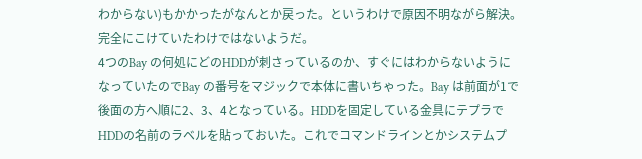わからない)もかかったがなんとか戻った。というわけで原因不明ながら解決。完全にこけていたわけではないようだ。
4つのBay の何処にどのHDDが刺さっているのか、すぐにはわからないようになっていたのでBay の番号をマジックで本体に書いちゃった。Bay は前面が1で後面の方へ順に2、3、4となっている。HDDを固定している金具にテプラでHDDの名前のラベルを貼っておいた。これでコマンドラインとかシステムプ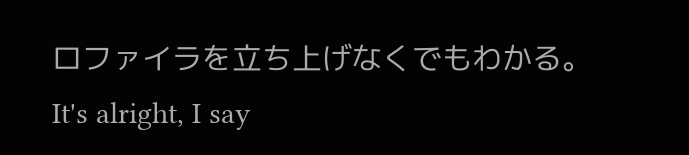ロファイラを立ち上げなくでもわかる。
It's alright, I say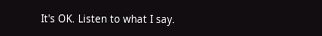It's OK. Listen to what I say.